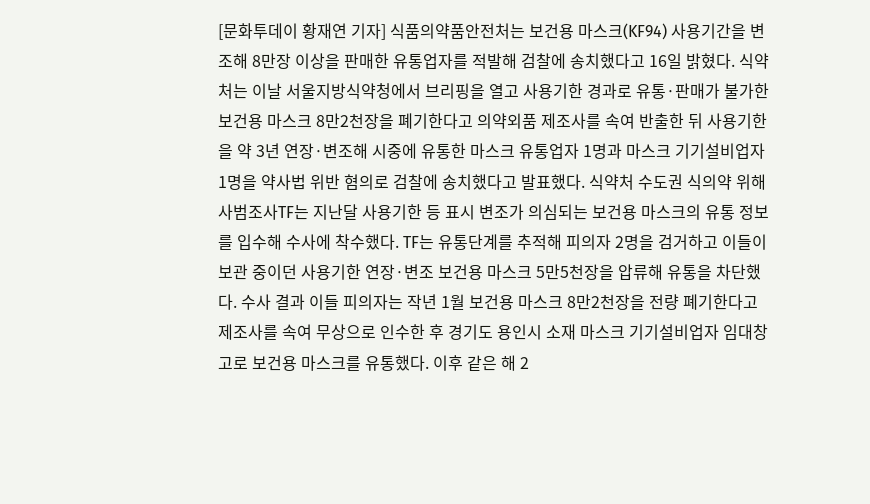[문화투데이 황재연 기자] 식품의약품안전처는 보건용 마스크(KF94) 사용기간을 변조해 8만장 이상을 판매한 유통업자를 적발해 검찰에 송치했다고 16일 밝혔다. 식약처는 이날 서울지방식약청에서 브리핑을 열고 사용기한 경과로 유통·판매가 불가한 보건용 마스크 8만2천장을 폐기한다고 의약외품 제조사를 속여 반출한 뒤 사용기한을 약 3년 연장·변조해 시중에 유통한 마스크 유통업자 1명과 마스크 기기설비업자 1명을 약사법 위반 혐의로 검찰에 송치했다고 발표했다. 식약처 수도권 식의약 위해사범조사TF는 지난달 사용기한 등 표시 변조가 의심되는 보건용 마스크의 유통 정보를 입수해 수사에 착수했다. TF는 유통단계를 추적해 피의자 2명을 검거하고 이들이 보관 중이던 사용기한 연장·변조 보건용 마스크 5만5천장을 압류해 유통을 차단했다. 수사 결과 이들 피의자는 작년 1월 보건용 마스크 8만2천장을 전량 폐기한다고 제조사를 속여 무상으로 인수한 후 경기도 용인시 소재 마스크 기기설비업자 임대창고로 보건용 마스크를 유통했다. 이후 같은 해 2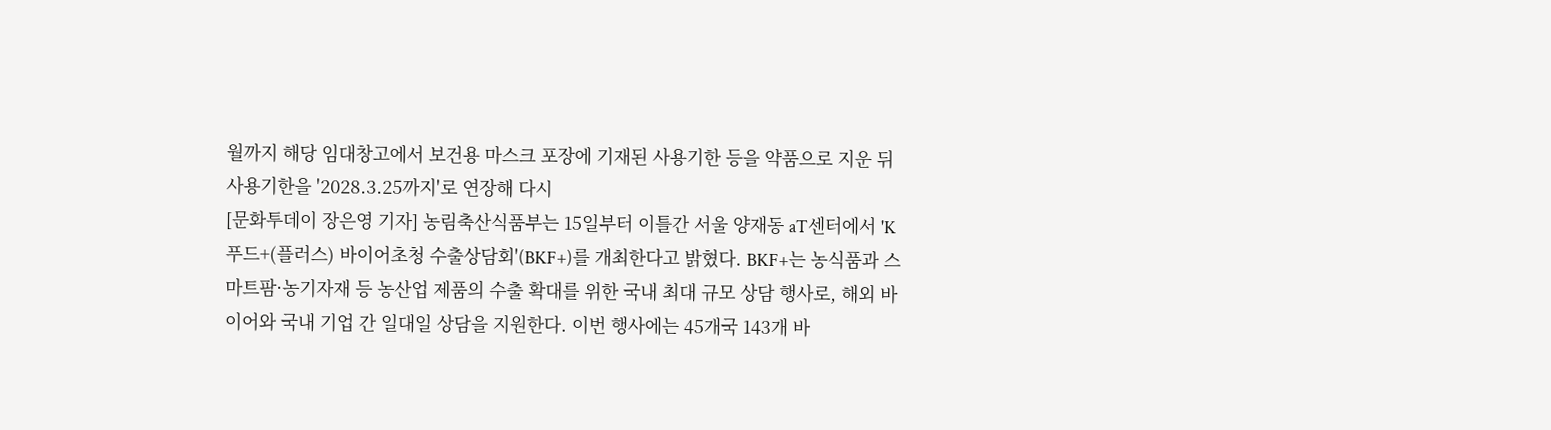월까지 해당 임대창고에서 보건용 마스크 포장에 기재된 사용기한 등을 약품으로 지운 뒤 사용기한을 '2028.3.25까지'로 연장해 다시
[문화투데이 장은영 기자] 농림축산식품부는 15일부터 이틀간 서울 양재동 aT센터에서 'K푸드+(플러스) 바이어초청 수출상담회'(BKF+)를 개최한다고 밝혔다. BKF+는 농식품과 스마트팜·농기자재 등 농산업 제품의 수출 확대를 위한 국내 최대 규모 상담 행사로, 해외 바이어와 국내 기업 간 일대일 상담을 지원한다. 이번 행사에는 45개국 143개 바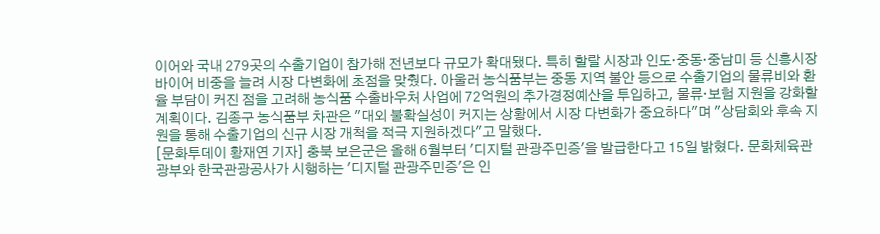이어와 국내 279곳의 수출기업이 참가해 전년보다 규모가 확대됐다. 특히 할랄 시장과 인도·중동·중남미 등 신흥시장 바이어 비중을 늘려 시장 다변화에 초점을 맞췄다. 아울러 농식품부는 중동 지역 불안 등으로 수출기업의 물류비와 환율 부담이 커진 점을 고려해 농식품 수출바우처 사업에 72억원의 추가경정예산을 투입하고, 물류·보험 지원을 강화할 계획이다. 김종구 농식품부 차관은 "대외 불확실성이 커지는 상황에서 시장 다변화가 중요하다"며 "상담회와 후속 지원을 통해 수출기업의 신규 시장 개척을 적극 지원하겠다"고 말했다.
[문화투데이 황재연 기자] 충북 보은군은 올해 6월부터 '디지털 관광주민증'을 발급한다고 15일 밝혔다. 문화체육관광부와 한국관광공사가 시행하는 '디지털 관광주민증'은 인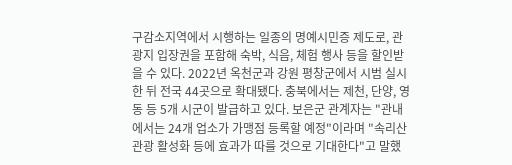구감소지역에서 시행하는 일종의 명예시민증 제도로, 관광지 입장권을 포함해 숙박, 식음, 체험 행사 등을 할인받을 수 있다. 2022년 옥천군과 강원 평창군에서 시범 실시한 뒤 전국 44곳으로 확대됐다. 충북에서는 제천, 단양, 영동 등 5개 시군이 발급하고 있다. 보은군 관계자는 "관내에서는 24개 업소가 가맹점 등록할 예정"이라며 "속리산 관광 활성화 등에 효과가 따를 것으로 기대한다"고 말했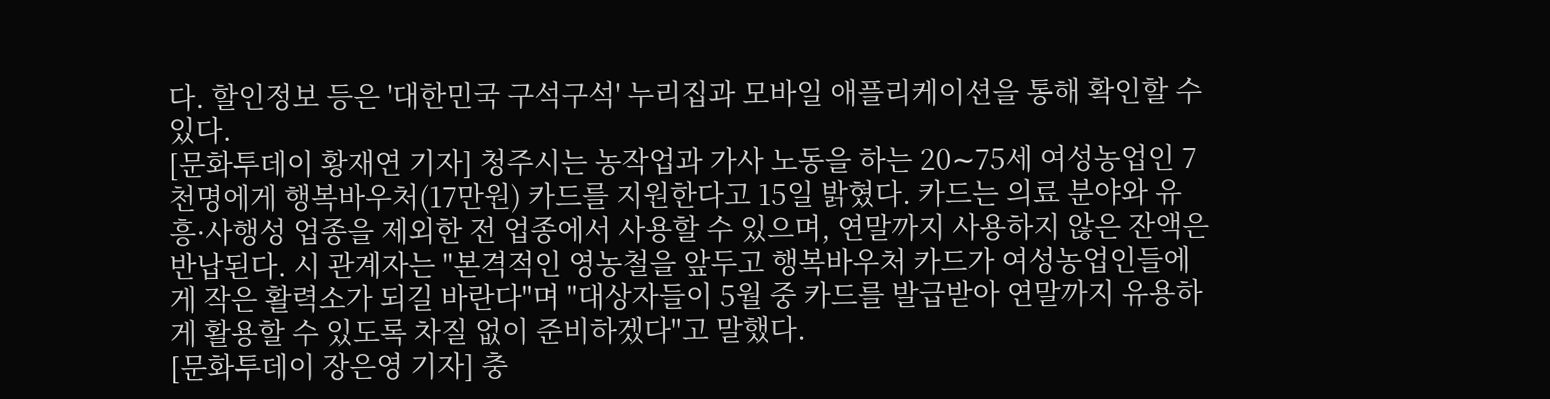다. 할인정보 등은 '대한민국 구석구석' 누리집과 모바일 애플리케이션을 통해 확인할 수 있다.
[문화투데이 황재연 기자] 청주시는 농작업과 가사 노동을 하는 20∼75세 여성농업인 7천명에게 행복바우처(17만원) 카드를 지원한다고 15일 밝혔다. 카드는 의료 분야와 유흥·사행성 업종을 제외한 전 업종에서 사용할 수 있으며, 연말까지 사용하지 않은 잔액은 반납된다. 시 관계자는 "본격적인 영농철을 앞두고 행복바우처 카드가 여성농업인들에게 작은 활력소가 되길 바란다"며 "대상자들이 5월 중 카드를 발급받아 연말까지 유용하게 활용할 수 있도록 차질 없이 준비하겠다"고 말했다.
[문화투데이 장은영 기자] 충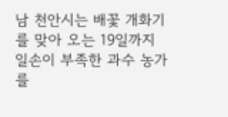남 천안시는 배꽃 개화기를 맞아 오는 19일까지 일손이 부족한 과수 농가를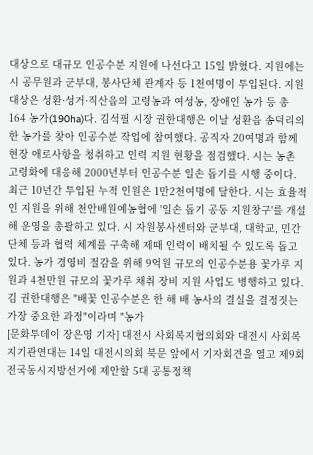대상으로 대규모 인공수분 지원에 나선다고 15일 밝혔다. 지원에는 시 공무원과 군부대, 봉사단체 관계자 등 1천여명이 투입된다. 지원 대상은 성환·성거·직산읍의 고령농과 여성농, 장애인 농가 등 총 164 농가(190ha)다. 김석필 시장 권한대행은 이날 성환읍 송덕리의 한 농가를 찾아 인공수분 작업에 참여했다. 공직자 20여명과 함께 현장 애로사항을 청취하고 인력 지원 현황을 점검했다. 시는 농촌 고령화에 대응해 2000년부터 인공수분 일손 돕기를 시행 중이다. 최근 10년간 투입된 누적 인원은 1만2천여명에 달한다. 시는 효율적인 지원을 위해 천안배원예농협에 '일손 돕기 공동 지원창구'를 개설해 운영을 총괄하고 있다. 시 자원봉사센터와 군부대, 대학교, 민간 단체 등과 협력 체계를 구축해 제때 인력이 배치될 수 있도록 돕고 있다. 농가 경영비 절감을 위해 9억원 규모의 인공수분용 꽃가루 지원과 4천만원 규모의 꽃가루 채취 장비 지원 사업도 병행하고 있다. 김 권한대행은 "배꽃 인공수분은 한 해 배 농사의 결실을 결정짓는 가장 중요한 과정"이라며 "농가
[문화투데이 장은영 기자] 대전시 사회복지협의회와 대전시 사회복지기관연대는 14일 대전시의회 북문 앞에서 기자회견을 열고 제9회 전국동시지방선거에 제안할 5대 공통정책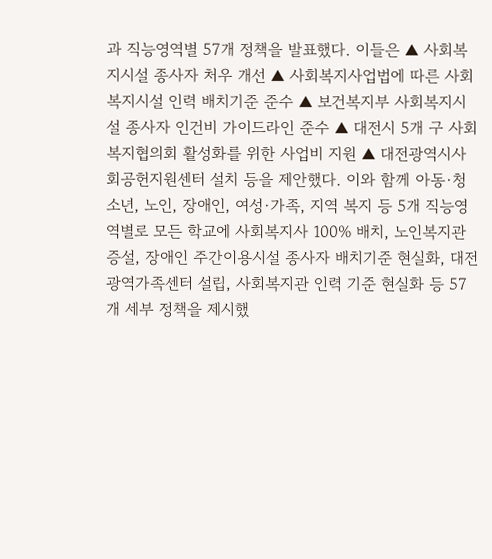과 직능영역별 57개 정책을 발표했다. 이들은 ▲ 사회복지시설 종사자 처우 개선 ▲ 사회복지사업법에 따른 사회복지시설 인력 배치기준 준수 ▲ 보건복지부 사회복지시설 종사자 인건비 가이드라인 준수 ▲ 대전시 5개 구 사회복지협의회 활성화를 위한 사업비 지원 ▲ 대전광역시사회공헌지원센터 설치 등을 제안했다. 이와 함께 아동·청소년, 노인, 장애인, 여성·가족, 지역 복지 등 5개 직능영역별로 모든 학교에 사회복지사 100% 배치, 노인복지관 증설, 장애인 주간이용시설 종사자 배치기준 현실화, 대전 광역가족센터 설립, 사회복지관 인력 기준 현실화 등 57개 세부 정책을 제시했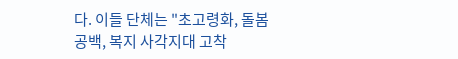다. 이들 단체는 "초고령화, 돌봄 공백, 복지 사각지대 고착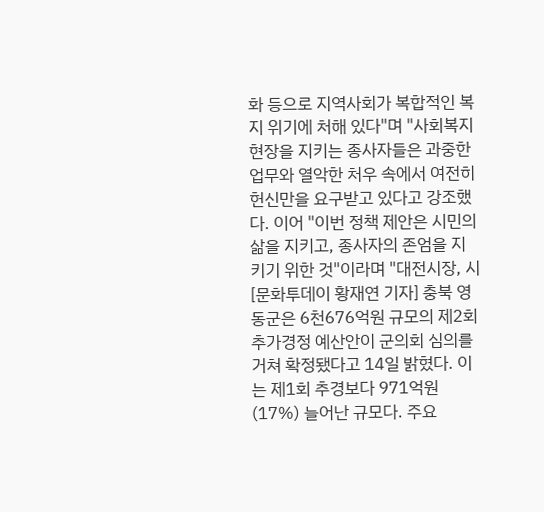화 등으로 지역사회가 복합적인 복지 위기에 처해 있다"며 "사회복지 현장을 지키는 종사자들은 과중한 업무와 열악한 처우 속에서 여전히 헌신만을 요구받고 있다고 강조했다. 이어 "이번 정책 제안은 시민의 삶을 지키고, 종사자의 존엄을 지키기 위한 것"이라며 "대전시장, 시
[문화투데이 황재연 기자] 충북 영동군은 6천676억원 규모의 제2회 추가경정 예산안이 군의회 심의를 거쳐 확정됐다고 14일 밝혔다. 이는 제1회 추경보다 971억원(17%) 늘어난 규모다. 주요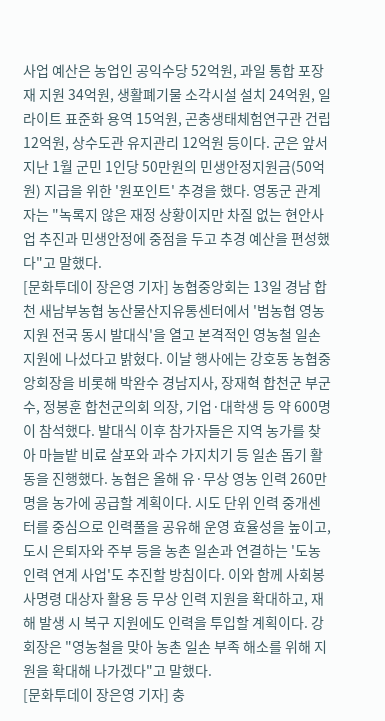사업 예산은 농업인 공익수당 52억원, 과일 통합 포장재 지원 34억원, 생활폐기물 소각시설 설치 24억원, 일라이트 표준화 용역 15억원, 곤충생태체험연구관 건립 12억원, 상수도관 유지관리 12억원 등이다. 군은 앞서 지난 1월 군민 1인당 50만원의 민생안정지원금(50억원) 지급을 위한 '원포인트' 추경을 했다. 영동군 관계자는 "녹록지 않은 재정 상황이지만 차질 없는 현안사업 추진과 민생안정에 중점을 두고 추경 예산을 편성했다"고 말했다.
[문화투데이 장은영 기자] 농협중앙회는 13일 경남 합천 새남부농협 농산물산지유통센터에서 '범농협 영농 지원 전국 동시 발대식'을 열고 본격적인 영농철 일손 지원에 나섰다고 밝혔다. 이날 행사에는 강호동 농협중앙회장을 비롯해 박완수 경남지사, 장재혁 합천군 부군수, 정봉훈 합천군의회 의장, 기업·대학생 등 약 600명이 참석했다. 발대식 이후 참가자들은 지역 농가를 찾아 마늘밭 비료 살포와 과수 가지치기 등 일손 돕기 활동을 진행했다. 농협은 올해 유·무상 영농 인력 260만 명을 농가에 공급할 계획이다. 시도 단위 인력 중개센터를 중심으로 인력풀을 공유해 운영 효율성을 높이고, 도시 은퇴자와 주부 등을 농촌 일손과 연결하는 '도농 인력 연계 사업'도 추진할 방침이다. 이와 함께 사회봉사명령 대상자 활용 등 무상 인력 지원을 확대하고, 재해 발생 시 복구 지원에도 인력을 투입할 계획이다. 강 회장은 "영농철을 맞아 농촌 일손 부족 해소를 위해 지원을 확대해 나가겠다"고 말했다.
[문화투데이 장은영 기자] 충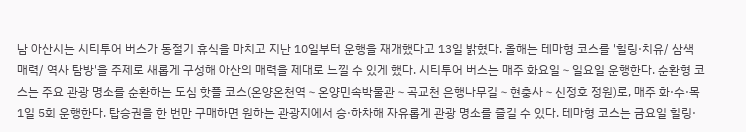남 아산시는 시티투어 버스가 동절기 휴식을 마치고 지난 10일부터 운행을 재개했다고 13일 밝혔다. 올해는 테마형 코스를 '힐링·치유/ 삼색 매력/ 역사 탐방'을 주제로 새롭게 구성해 아산의 매력을 제대로 느낄 수 있게 했다. 시티투어 버스는 매주 화요일∼일요일 운행한다. 순환형 코스는 주요 관광 명소를 순환하는 도심 핫플 코스(온양온천역∼온양민속박물관∼곡교천 은행나무길∼현충사∼신정호 정원)로, 매주 화·수·목 1일 5회 운행한다. 탑승권을 한 번만 구매하면 원하는 관광지에서 승·하차해 자유롭게 관광 명소를 즐길 수 있다. 테마형 코스는 금요일 힐링·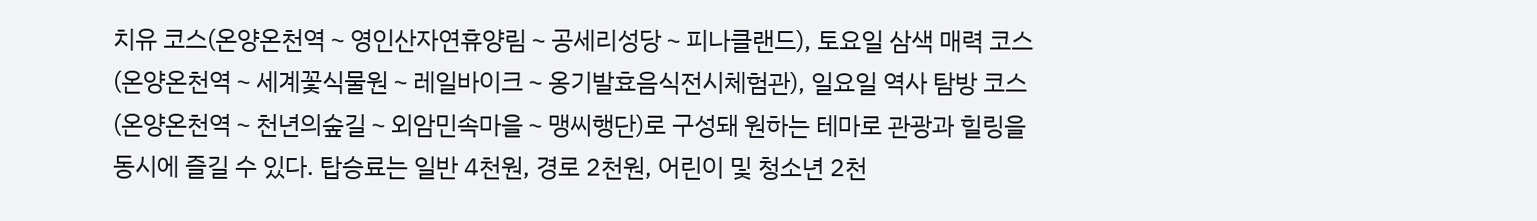치유 코스(온양온천역∼영인산자연휴양림∼공세리성당∼피나클랜드), 토요일 삼색 매력 코스(온양온천역∼세계꽃식물원∼레일바이크∼옹기발효음식전시체험관), 일요일 역사 탐방 코스(온양온천역∼천년의숲길∼외암민속마을∼맹씨행단)로 구성돼 원하는 테마로 관광과 힐링을 동시에 즐길 수 있다. 탑승료는 일반 4천원, 경로 2천원, 어린이 및 청소년 2천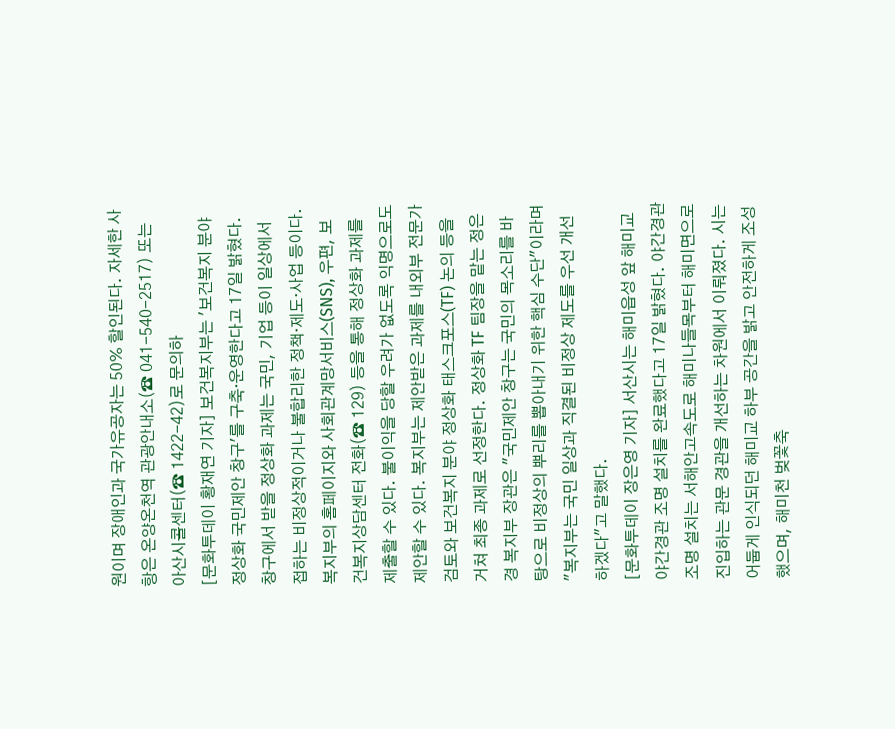원이며 장애인과 국가유공자는 50% 할인된다. 자세한 사항은 온양온천역 관광안내소(☎ 041-540-2517) 또는 아산시콜센터(☎ 1422-42)로 문의하
[문화투데이 황재연 기자] 보건복지부는 '보건복지 분야 정상화 국민제안 창구'를 구축·운영한다고 17일 밝혔다. 창구에서 받을 정상화 과제는 국민, 기업 등이 일상에서 접하는 비정상적이거나 불합리한 정책·제도·사업 등이다. 복지부의 홈페이지와 사회관계망서비스(SNS), 우편, 보건복지상담센터 전화(☎ 129) 등을 통해 정상화 과제를 제출할 수 있다. 불이익을 당할 우려가 없도록 익명으로도 제안할 수 있다. 복지부는 제안받은 과제를 내외부 전문가 검토와 보건복지 분야 정상화 태스크포스(TF) 논의 등을 거쳐 최종 과제로 선정한다. 정상화 TF 팀장을 맡는 정은경 복지부 장관은 "국민제안 창구는 국민의 목소리를 바탕으로 비정상의 뿌리를 뽑아내기 위한 핵심 수단"이라며 "복지부는 국민 일상과 직결된 비정상 제도를 우선 개선하겠다"고 말했다.
[문화투데이 장은영 기자] 서산시는 해미읍성 앞 해미교 야간경관 조명 설치를 완료했다고 17일 밝혔다. 야간경관 조명 설치는 서해안고속도로 해미나들목부터 해미면으로 진입하는 관문 경관을 개선하는 차원에서 이뤄졌다. 시는 어둡게 인식되던 해미교 하부 공간을 밝고 안전하게 조성했으며, 해미천 벚꽃축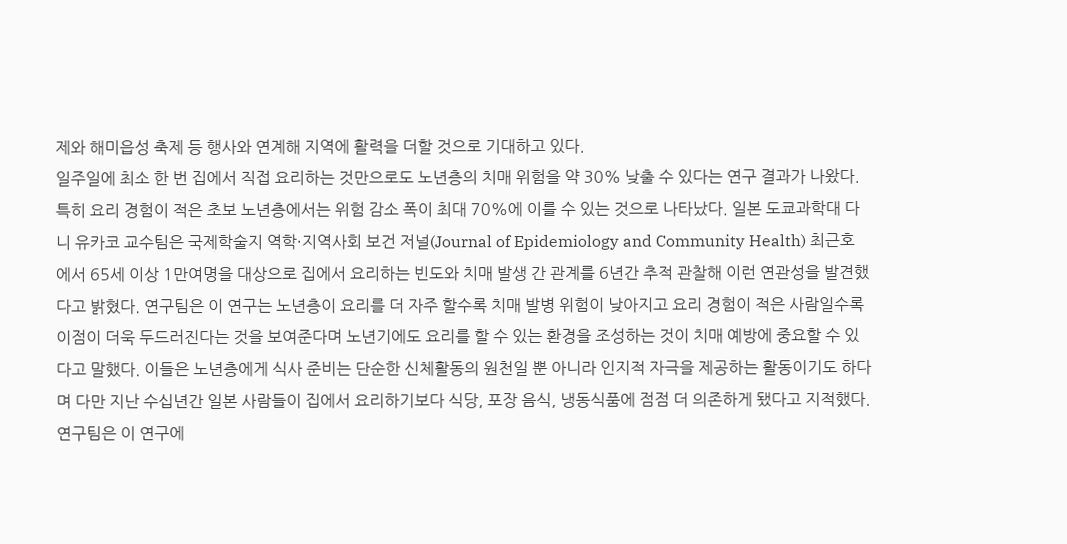제와 해미읍성 축제 등 행사와 연계해 지역에 활력을 더할 것으로 기대하고 있다.
일주일에 최소 한 번 집에서 직접 요리하는 것만으로도 노년층의 치매 위험을 약 30% 낮출 수 있다는 연구 결과가 나왔다. 특히 요리 경험이 적은 초보 노년층에서는 위험 감소 폭이 최대 70%에 이를 수 있는 것으로 나타났다. 일본 도쿄과학대 다니 유카코 교수팀은 국제학술지 역학·지역사회 보건 저널(Journal of Epidemiology and Community Health) 최근호 에서 65세 이상 1만여명을 대상으로 집에서 요리하는 빈도와 치매 발생 간 관계를 6년간 추적 관찰해 이런 연관성을 발견했다고 밝혔다. 연구팀은 이 연구는 노년층이 요리를 더 자주 할수록 치매 발병 위험이 낮아지고 요리 경험이 적은 사람일수록 이점이 더욱 두드러진다는 것을 보여준다며 노년기에도 요리를 할 수 있는 환경을 조성하는 것이 치매 예방에 중요할 수 있다고 말했다. 이들은 노년층에게 식사 준비는 단순한 신체활동의 원천일 뿐 아니라 인지적 자극을 제공하는 활동이기도 하다며 다만 지난 수십년간 일본 사람들이 집에서 요리하기보다 식당, 포장 음식, 냉동식품에 점점 더 의존하게 됐다고 지적했다. 연구팀은 이 연구에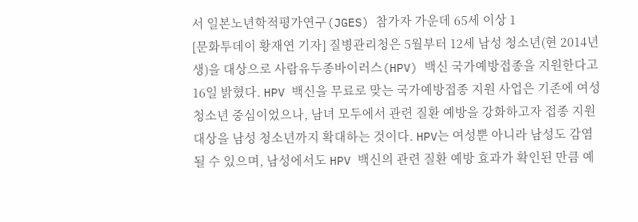서 일본노년학적평가연구(JGES) 참가자 가운데 65세 이상 1
[문화투데이 황재연 기자] 질병관리청은 5월부터 12세 남성 청소년(현 2014년생)을 대상으로 사람유두종바이러스(HPV) 백신 국가예방접종을 지원한다고 16일 밝혔다. HPV 백신을 무료로 맞는 국가예방접종 지원 사업은 기존에 여성 청소년 중심이었으나, 남녀 모두에서 관련 질환 예방을 강화하고자 접종 지원 대상을 남성 청소년까지 확대하는 것이다. HPV는 여성뿐 아니라 남성도 감염될 수 있으며, 남성에서도 HPV 백신의 관련 질환 예방 효과가 확인된 만큼 예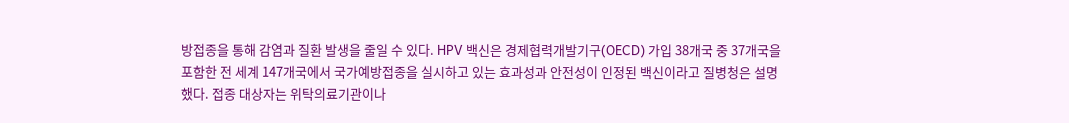방접종을 통해 감염과 질환 발생을 줄일 수 있다. HPV 백신은 경제협력개발기구(OECD) 가입 38개국 중 37개국을 포함한 전 세계 147개국에서 국가예방접종을 실시하고 있는 효과성과 안전성이 인정된 백신이라고 질병청은 설명했다. 접종 대상자는 위탁의료기관이나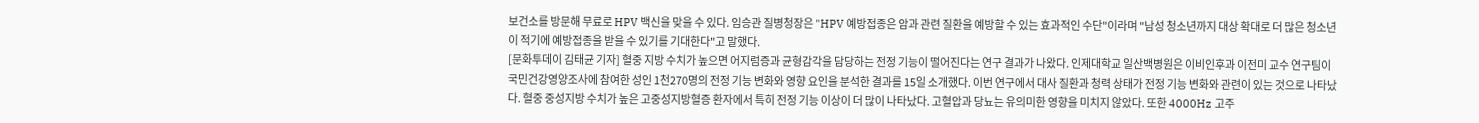보건소를 방문해 무료로 HPV 백신을 맞을 수 있다. 임승관 질병청장은 "HPV 예방접종은 암과 관련 질환을 예방할 수 있는 효과적인 수단"이라며 "남성 청소년까지 대상 확대로 더 많은 청소년이 적기에 예방접종을 받을 수 있기를 기대한다"고 말했다.
[문화투데이 김태균 기자] 혈중 지방 수치가 높으면 어지럼증과 균형감각을 담당하는 전정 기능이 떨어진다는 연구 결과가 나왔다. 인제대학교 일산백병원은 이비인후과 이전미 교수 연구팀이 국민건강영양조사에 참여한 성인 1천270명의 전정 기능 변화와 영향 요인을 분석한 결과를 15일 소개했다. 이번 연구에서 대사 질환과 청력 상태가 전정 기능 변화와 관련이 있는 것으로 나타났다. 혈중 중성지방 수치가 높은 고중성지방혈증 환자에서 특히 전정 기능 이상이 더 많이 나타났다. 고혈압과 당뇨는 유의미한 영향을 미치지 않았다. 또한 4000Hz 고주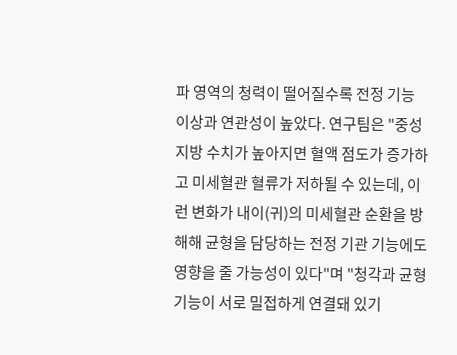파 영역의 청력이 떨어질수록 전정 기능 이상과 연관성이 높았다. 연구팀은 "중성지방 수치가 높아지면 혈액 점도가 증가하고 미세혈관 혈류가 저하될 수 있는데, 이런 변화가 내이(귀)의 미세혈관 순환을 방해해 균형을 담당하는 전정 기관 기능에도 영향을 줄 가능성이 있다"며 "청각과 균형 기능이 서로 밀접하게 연결돼 있기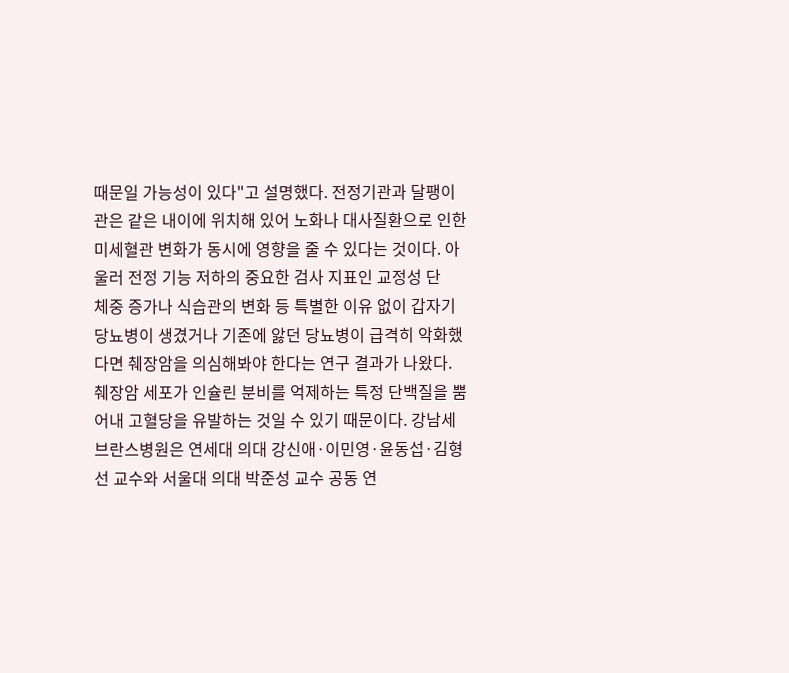때문일 가능성이 있다"고 설명했다. 전정기관과 달팽이관은 같은 내이에 위치해 있어 노화나 대사질환으로 인한 미세혈관 변화가 동시에 영향을 줄 수 있다는 것이다. 아울러 전정 기능 저하의 중요한 검사 지표인 교정성 단
체중 증가나 식습관의 변화 등 특별한 이유 없이 갑자기 당뇨병이 생겼거나 기존에 앓던 당뇨병이 급격히 악화했다면 췌장암을 의심해봐야 한다는 연구 결과가 나왔다. 췌장암 세포가 인슐린 분비를 억제하는 특정 단백질을 뿜어내 고혈당을 유발하는 것일 수 있기 때문이다. 강남세브란스병원은 연세대 의대 강신애·이민영·윤동섭·김형선 교수와 서울대 의대 박준성 교수 공동 연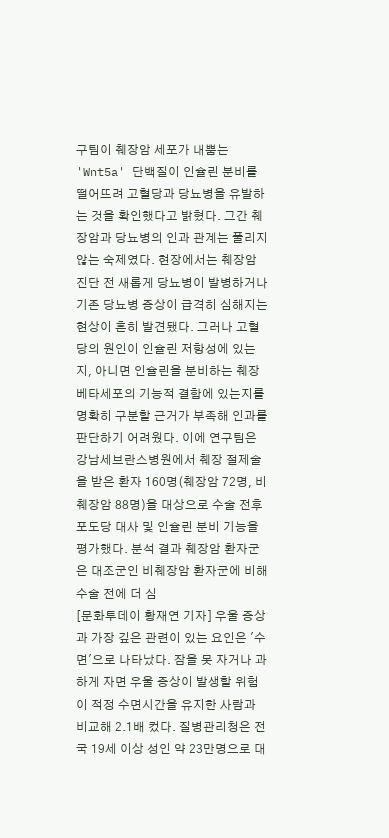구팀이 췌장암 세포가 내뿜는 'Wnt5a' 단백질이 인슐린 분비를 떨어뜨려 고혈당과 당뇨병을 유발하는 것을 확인했다고 밝혔다. 그간 췌장암과 당뇨병의 인과 관계는 풀리지 않는 숙제였다. 현장에서는 췌장암 진단 전 새롭게 당뇨병이 발병하거나 기존 당뇨병 증상이 급격히 심해지는 현상이 흔히 발견됐다. 그러나 고혈당의 원인이 인슐린 저항성에 있는지, 아니면 인슐린을 분비하는 췌장 베타세포의 기능적 결함에 있는지를 명확히 구분할 근거가 부족해 인과를 판단하기 어려웠다. 이에 연구팀은 강남세브란스병원에서 췌장 절제술을 받은 환자 160명(췌장암 72명, 비췌장암 88명)을 대상으로 수술 전후 포도당 대사 및 인슐린 분비 기능을 평가했다. 분석 결과 췌장암 환자군은 대조군인 비췌장암 환자군에 비해 수술 전에 더 심
[문화투데이 황재연 기자] 우울 증상과 가장 깊은 관련이 있는 요인은 '수면'으로 나타났다. 잠을 못 자거나 과하게 자면 우울 증상이 발생할 위험이 적정 수면시간을 유지한 사람과 비교해 2.1배 컸다. 질병관리청은 전국 19세 이상 성인 약 23만명으로 대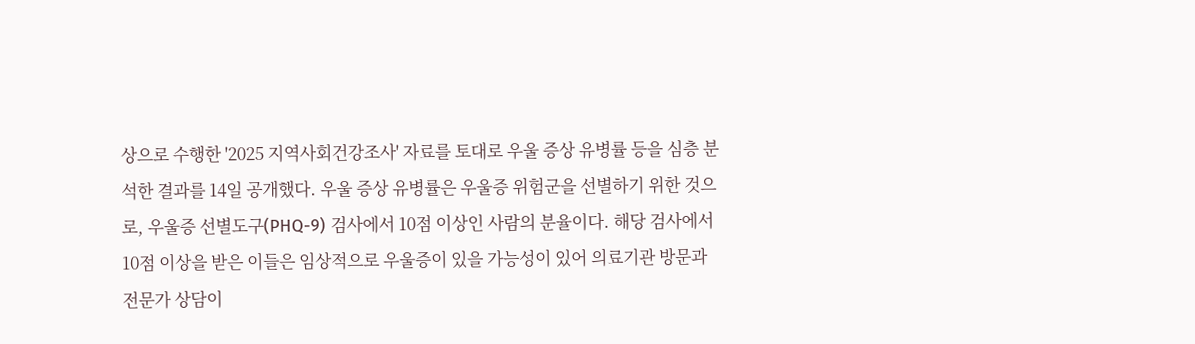상으로 수행한 '2025 지역사회건강조사' 자료를 토대로 우울 증상 유병률 등을 심층 분석한 결과를 14일 공개했다. 우울 증상 유병률은 우울증 위험군을 선별하기 위한 것으로, 우울증 선별도구(PHQ-9) 검사에서 10점 이상인 사람의 분율이다. 해당 검사에서 10점 이상을 받은 이들은 임상적으로 우울증이 있을 가능성이 있어 의료기관 방문과 전문가 상담이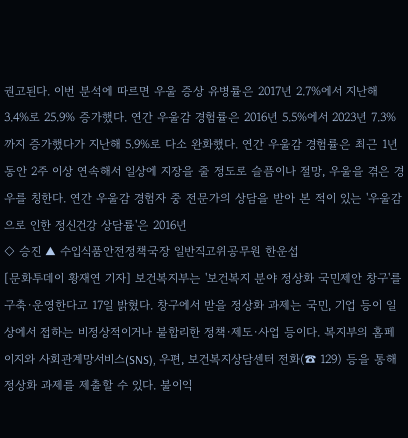권고된다. 이번 분석에 따르면 우울 증상 유병률은 2017년 2.7%에서 지난해 3.4%로 25.9% 증가했다. 연간 우울감 경험률은 2016년 5.5%에서 2023년 7.3%까지 증가했다가 지난해 5.9%로 다소 완화했다. 연간 우울감 경험률은 최근 1년 동안 2주 이상 연속해서 일상에 지장을 줄 정도로 슬픔이나 절망, 우울을 겪은 경우를 칭한다. 연간 우울감 경험자 중 전문가의 상담을 받아 본 적이 있는 '우울감으로 인한 정신건강 상담률'은 2016년
◇ 승진 ▲ 수입식품안전정책국장 일반직고위공무원 한운섭
[문화투데이 황재연 기자] 보건복지부는 '보건복지 분야 정상화 국민제안 창구'를 구축·운영한다고 17일 밝혔다. 창구에서 받을 정상화 과제는 국민, 기업 등이 일상에서 접하는 비정상적이거나 불합리한 정책·제도·사업 등이다. 복지부의 홈페이지와 사회관계망서비스(SNS), 우편, 보건복지상담센터 전화(☎ 129) 등을 통해 정상화 과제를 제출할 수 있다. 불이익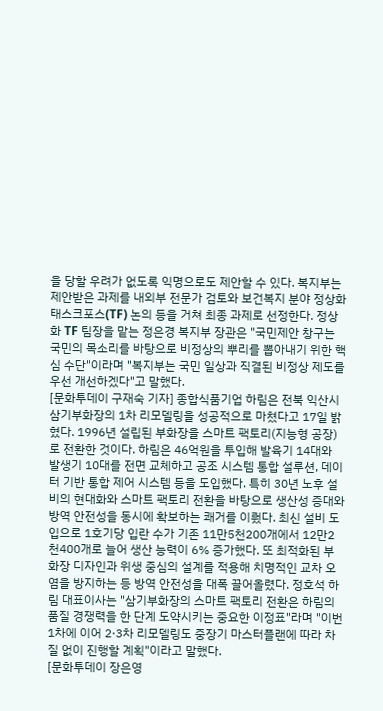을 당할 우려가 없도록 익명으로도 제안할 수 있다. 복지부는 제안받은 과제를 내외부 전문가 검토와 보건복지 분야 정상화 태스크포스(TF) 논의 등을 거쳐 최종 과제로 선정한다. 정상화 TF 팀장을 맡는 정은경 복지부 장관은 "국민제안 창구는 국민의 목소리를 바탕으로 비정상의 뿌리를 뽑아내기 위한 핵심 수단"이라며 "복지부는 국민 일상과 직결된 비정상 제도를 우선 개선하겠다"고 말했다.
[문화투데이 구재숙 기자] 종합식품기업 하림은 전북 익산시 삼기부화장의 1차 리모델링을 성공적으로 마쳤다고 17일 밝혔다. 1996년 설립된 부화장을 스마트 팩토리(지능형 공장)로 전환한 것이다. 하림은 46억원을 투입해 발육기 14대와 발생기 10대를 전면 교체하고 공조 시스템 통합 설루션, 데이터 기반 통합 제어 시스템 등을 도입했다. 특히 30년 노후 설비의 현대화와 스마트 팩토리 전환을 바탕으로 생산성 증대와 방역 안전성을 동시에 확보하는 쾌거를 이뤘다. 최신 설비 도입으로 1호기당 입란 수가 기존 11만5천200개에서 12만2천400개로 늘어 생산 능력이 6% 증가했다. 또 최적화된 부화장 디자인과 위생 중심의 설계를 적용해 치명적인 교차 오염을 방지하는 등 방역 안전성을 대폭 끌어올렸다. 정호석 하림 대표이사는 "삼기부화장의 스마트 팩토리 전환은 하림의 품질 경쟁력을 한 단계 도약시키는 중요한 이정표"라며 "이번 1차에 이어 2·3차 리모델링도 중장기 마스터플랜에 따라 차질 없이 진행할 계획"이라고 말했다.
[문화투데이 장은영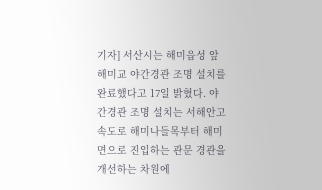기자] 서산시는 해미읍성 앞 해미교 야간경관 조명 설치를 완료했다고 17일 밝혔다. 야간경관 조명 설치는 서해안고속도로 해미나들목부터 해미면으로 진입하는 관문 경관을 개선하는 차원에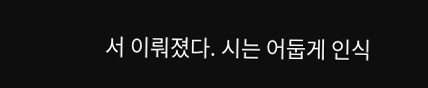서 이뤄졌다. 시는 어둡게 인식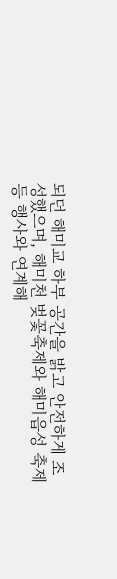되던 해미교 하부 공간을 밝고 안전하게 조성했으며, 해미천 벚꽃축제와 해미읍성 축제 등 행사와 연계해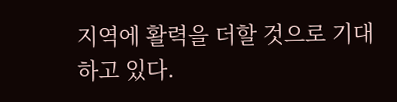지역에 활력을 더할 것으로 기대하고 있다.